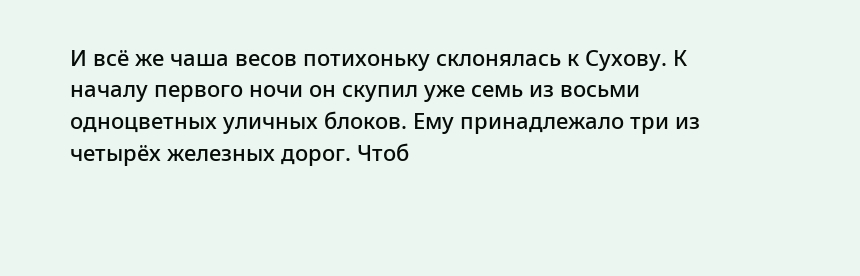И всё же чаша весов потихоньку склонялась к Сухову. К началу первого ночи он скупил уже семь из восьми одноцветных уличных блоков. Ему принадлежало три из четырёх железных дорог. Чтоб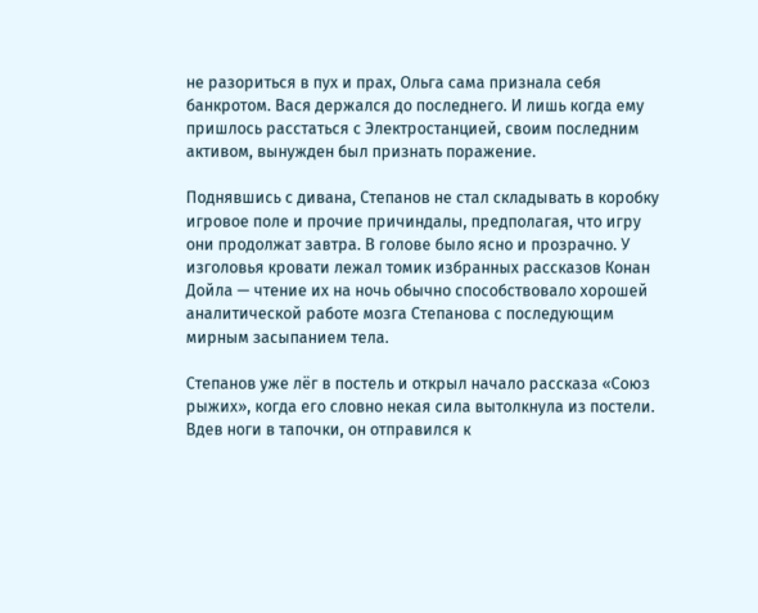не разориться в пух и прах, Ольга сама признала себя банкротом. Вася держался до последнего. И лишь когда ему пришлось расстаться с Электростанцией, своим последним активом, вынужден был признать поражение.

Поднявшись с дивана, Степанов не стал складывать в коробку игровое поле и прочие причиндалы, предполагая, что игру они продолжат завтра. В голове было ясно и прозрачно. У изголовья кровати лежал томик избранных рассказов Конан Дойла — чтение их на ночь обычно способствовало хорошей аналитической работе мозга Степанова с последующим мирным засыпанием тела.

Степанов уже лёг в постель и открыл начало рассказа «Союз рыжих», когда его словно некая сила вытолкнула из постели. Вдев ноги в тапочки, он отправился к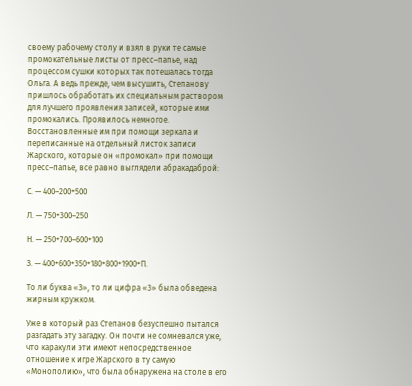своему рабочему столу и взял в руки те самые промокательные листы от пресс–папье, над процессом сушки которых так потешалась тогда Ольга. А ведь прежде, чем высушить, Степанову пришлось обработать их специальным раствором для лучшего проявления записей, которые ими промокались. Проявилось немногое. Восстановленные им при помощи зеркала и переписанные на отдельный листок записи Жарского, которые он «промокал» при помощи пресс–папье, все равно выглядели абракадаброй:

С. — 400–200+500

Л. — 750+300–250

Н. — 250+700–600+100

З. — 400+600+350+180+800+1900+П.

То ли буква «З», то ли цифра «3» была обведена жирным кружком.

Уже в который раз Степанов безуспешно пытался разгадать эту загадку. Он почти не сомневался уже, что каракули эти имеют непосредственное отношение к игре Жарского в ту самую «Монополию», что была обнаружена на столе в его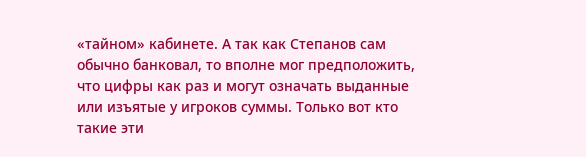«тайном» кабинете. А так как Степанов сам обычно банковал, то вполне мог предположить, что цифры как раз и могут означать выданные или изъятые у игроков суммы. Только вот кто такие эти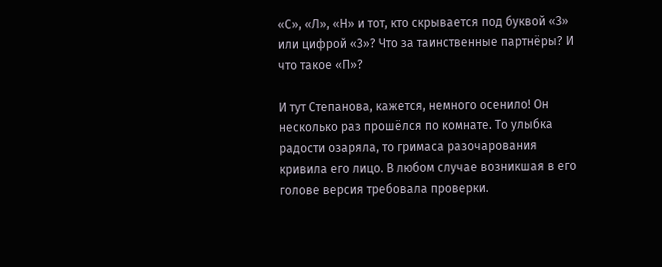«С», «Л», «Н» и тот, кто скрывается под буквой «З» или цифрой «3»? Что за таинственные партнёры? И что такое «П»?

И тут Степанова, кажется, немного осенило! Он несколько раз прошёлся по комнате. То улыбка радости озаряла, то гримаса разочарования кривила его лицо. В любом случае возникшая в его голове версия требовала проверки.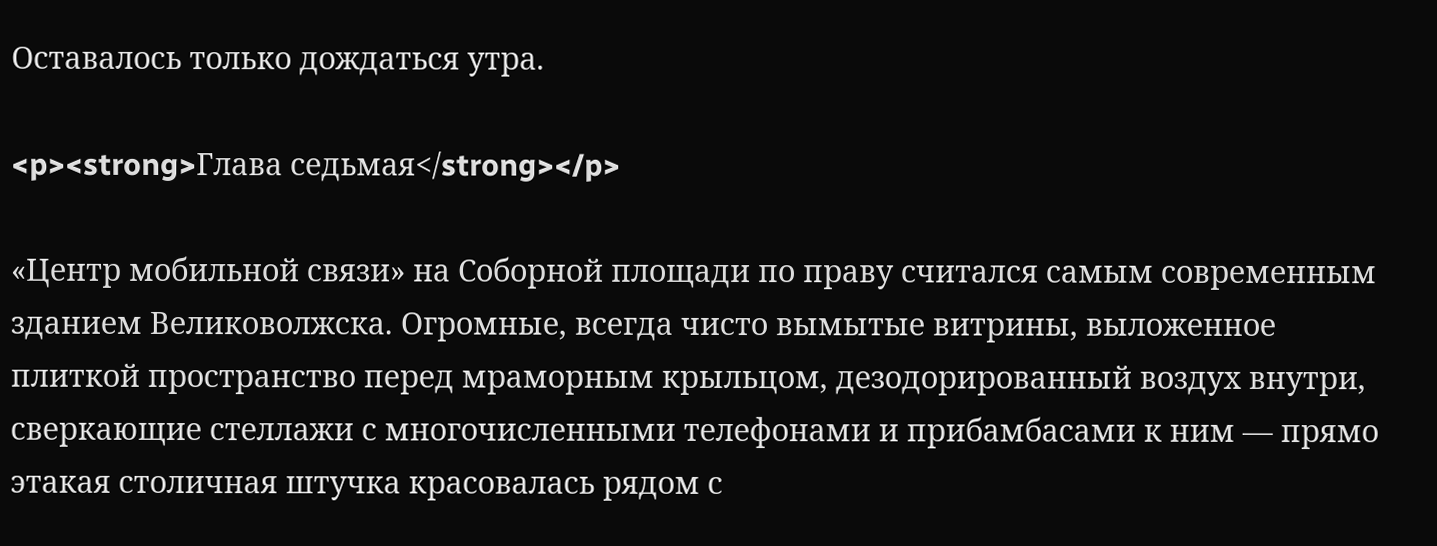Оставалось только дождаться утра.

<p><strong>Глава седьмая</strong></p>

«Центр мобильной связи» на Соборной площади по праву считался самым современным зданием Великоволжска. Огромные, всегда чисто вымытые витрины, выложенное плиткой пространство перед мраморным крыльцом, дезодорированный воздух внутри, сверкающие стеллажи с многочисленными телефонами и прибамбасами к ним — прямо этакая столичная штучка красовалась рядом с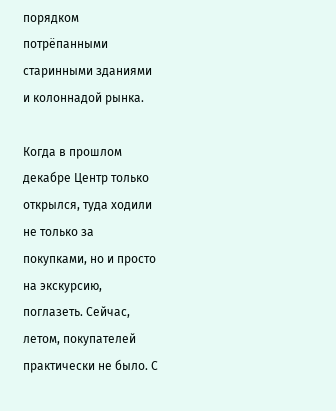порядком потрёпанными старинными зданиями и колоннадой рынка.

Когда в прошлом декабре Центр только открылся, туда ходили не только за покупками, но и просто на экскурсию, поглазеть. Сейчас, летом, покупателей практически не было. С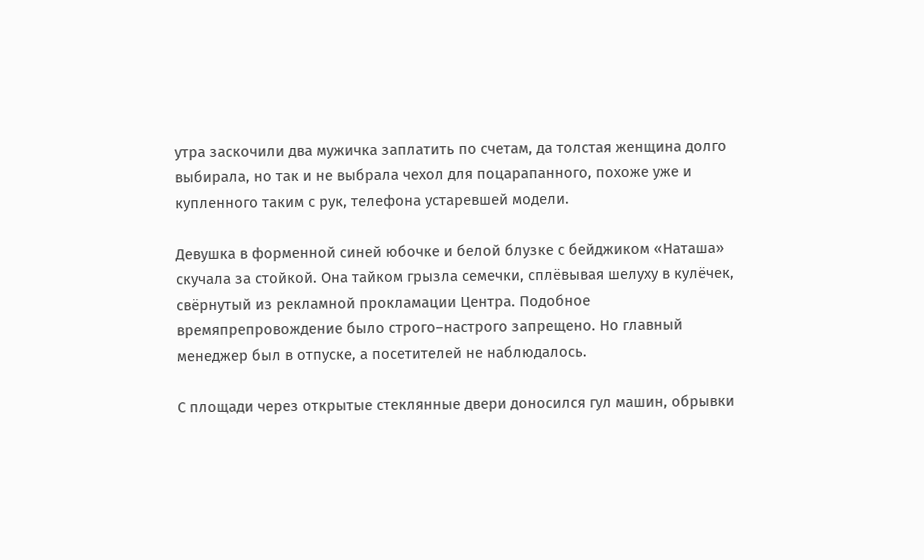утра заскочили два мужичка заплатить по счетам, да толстая женщина долго выбирала, но так и не выбрала чехол для поцарапанного, похоже уже и купленного таким с рук, телефона устаревшей модели.

Девушка в форменной синей юбочке и белой блузке с бейджиком «Наташа» скучала за стойкой. Она тайком грызла семечки, сплёвывая шелуху в кулёчек, свёрнутый из рекламной прокламации Центра. Подобное времяпрепровождение было строго–настрого запрещено. Но главный менеджер был в отпуске, а посетителей не наблюдалось.

С площади через открытые стеклянные двери доносился гул машин, обрывки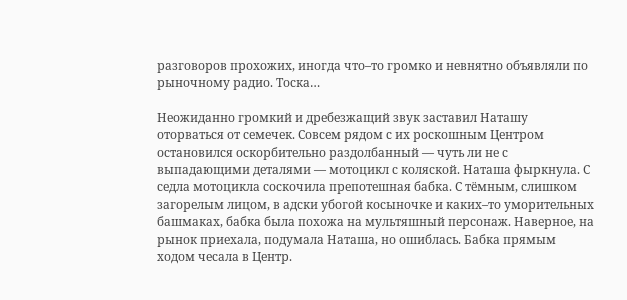разговоров прохожих, иногда что–то громко и невнятно объявляли по рыночному радио. Тоска…

Неожиданно громкий и дребезжащий звук заставил Наташу оторваться от семечек. Совсем рядом с их роскошным Центром остановился оскорбительно раздолбанный — чуть ли не с выпадающими деталями — мотоцикл с коляской. Наташа фыркнула. С седла мотоцикла соскочила препотешная бабка. С тёмным, слишком загорелым лицом, в адски убогой косыночке и каких–то уморительных башмаках, бабка была похожа на мультяшный персонаж. Наверное, на рынок приехала, подумала Наташа, но ошиблась. Бабка прямым ходом чесала в Центр.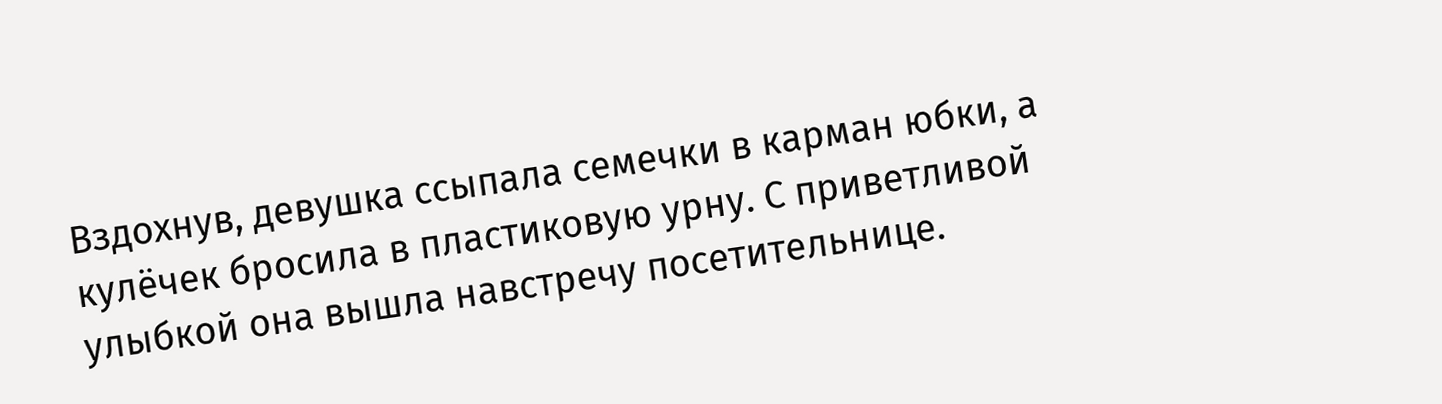Вздохнув, девушка ссыпала семечки в карман юбки, а кулёчек бросила в пластиковую урну. С приветливой улыбкой она вышла навстречу посетительнице.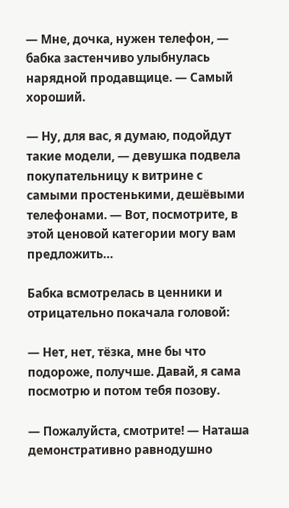— Мне, дочка, нужен телефон, — бабка застенчиво улыбнулась нарядной продавщице. — Самый хороший.

— Ну, для вас, я думаю, подойдут такие модели, — девушка подвела покупательницу к витрине с самыми простенькими, дешёвыми телефонами. — Вот, посмотрите, в этой ценовой категории могу вам предложить…

Бабка всмотрелась в ценники и отрицательно покачала головой:

— Нет, нет, тёзка, мне бы что подороже, получше. Давай, я сама посмотрю и потом тебя позову.

— Пожалуйста, смотрите! — Наташа демонстративно равнодушно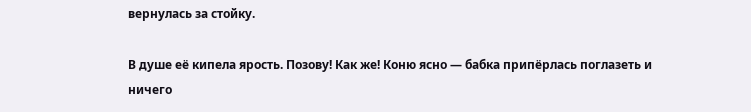вернулась за стойку.

В душе её кипела ярость. Позову! Как же! Коню ясно — бабка припёрлась поглазеть и ничего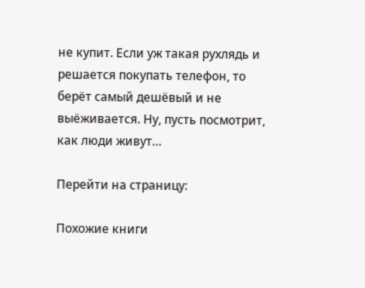не купит. Если уж такая рухлядь и решается покупать телефон, то берёт самый дешёвый и не выёживается. Ну, пусть посмотрит, как люди живут…

Перейти на страницу:

Похожие книги